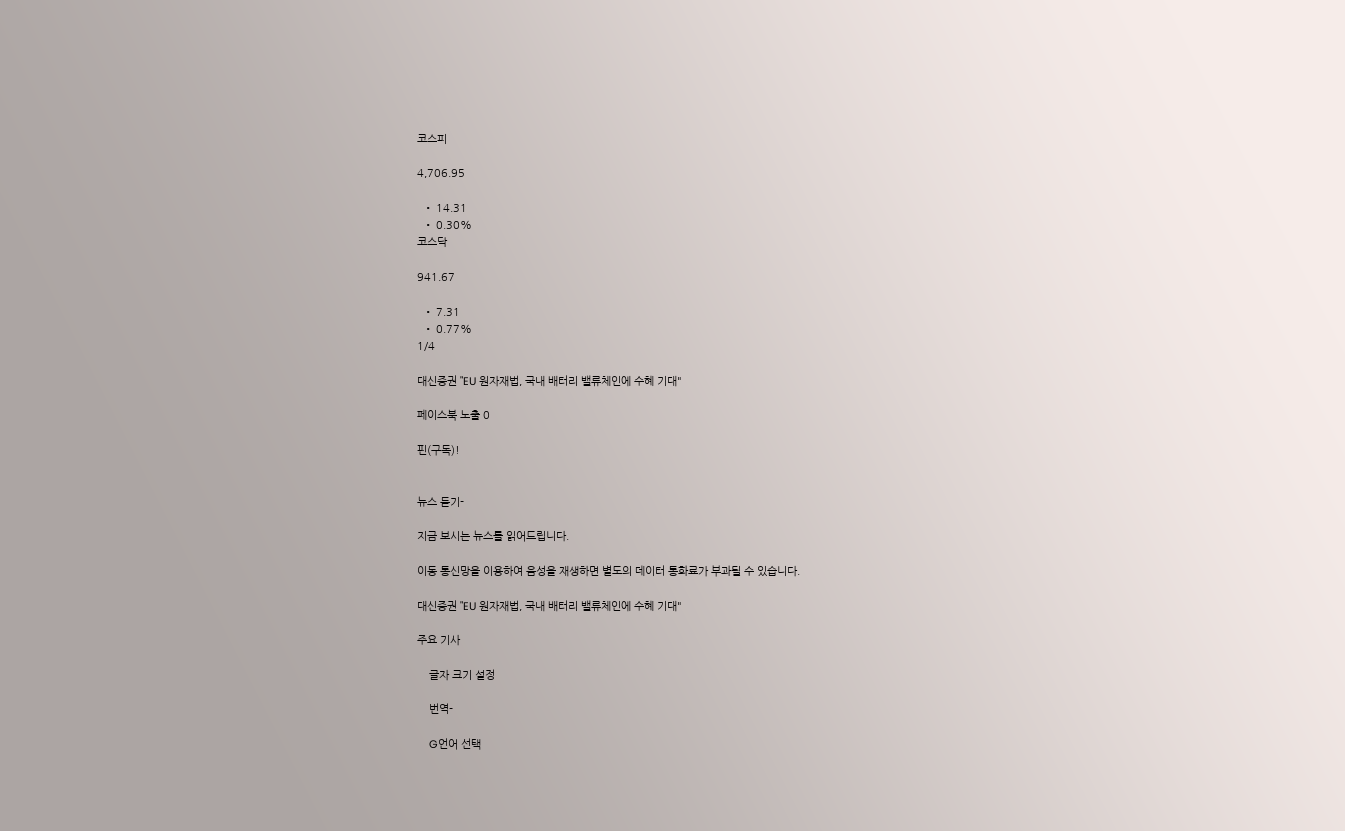코스피

4,706.95

  • 14.31
  • 0.30%
코스닥

941.67

  • 7.31
  • 0.77%
1/4

대신증권 "EU 원자재법, 국내 배터리 밸류체인에 수혜 기대"

페이스북 노출 0

핀(구독)!


뉴스 듣기-

지금 보시는 뉴스를 읽어드립니다.

이동 통신망을 이용하여 음성을 재생하면 별도의 데이터 통화료가 부과될 수 있습니다.

대신증권 "EU 원자재법, 국내 배터리 밸류체인에 수혜 기대"

주요 기사

    글자 크기 설정

    번역-

    G언어 선택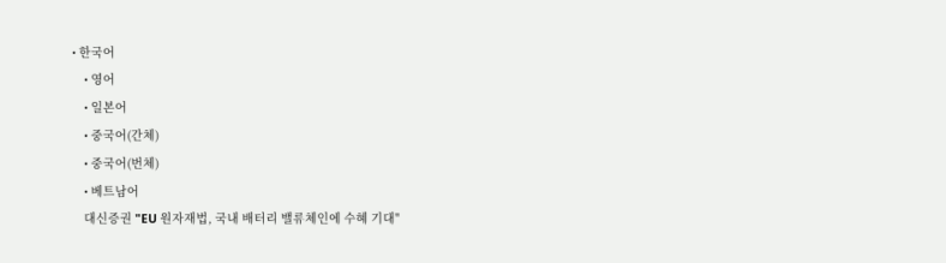• 한국어
    • 영어
    • 일본어
    • 중국어(간체)
    • 중국어(번체)
    • 베트남어
    대신증권 "EU 원자재법, 국내 배터리 밸류체인에 수혜 기대"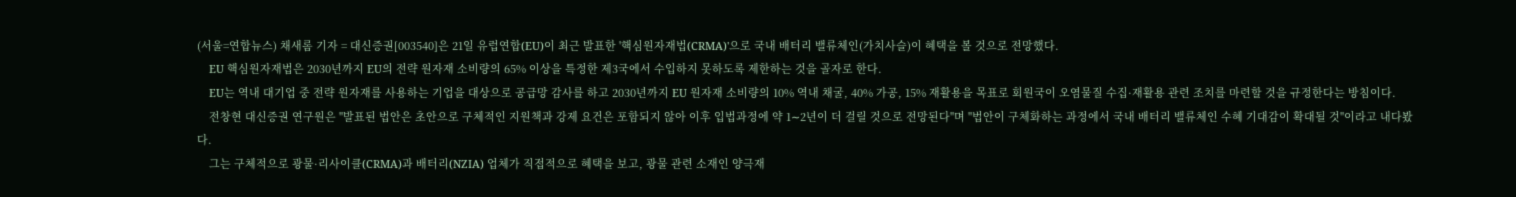(서울=연합뉴스) 채새롬 기자 = 대신증권[003540]은 21일 유럽연합(EU)이 최근 발표한 '핵심원자재법(CRMA)'으로 국내 배터리 밸류체인(가치사슬)이 혜택을 볼 것으로 전망했다.
    EU 핵심원자재법은 2030년까지 EU의 전략 원자재 소비량의 65% 이상을 특정한 제3국에서 수입하지 못하도록 제한하는 것을 골자로 한다.
    EU는 역내 대기업 중 전략 원자재를 사용하는 기업을 대상으로 공급망 감사를 하고 2030년까지 EU 원자재 소비량의 10% 역내 채굴, 40% 가공, 15% 재활용을 목표로 회원국이 오염물질 수집·재활용 관련 조치를 마련할 것을 규정한다는 방침이다.
    전창현 대신증권 연구원은 "발표된 법안은 초안으로 구체적인 지원책과 강제 요건은 포함되지 않아 이후 입법과정에 약 1∼2년이 더 걸릴 것으로 전망된다"며 "법안이 구체화하는 과정에서 국내 배터리 밸류체인 수혜 기대감이 확대될 것"이라고 내다봤다.
    그는 구체적으로 광물·리사이클(CRMA)과 배터리(NZIA) 업체가 직접적으로 혜택을 보고, 광물 관련 소재인 양극재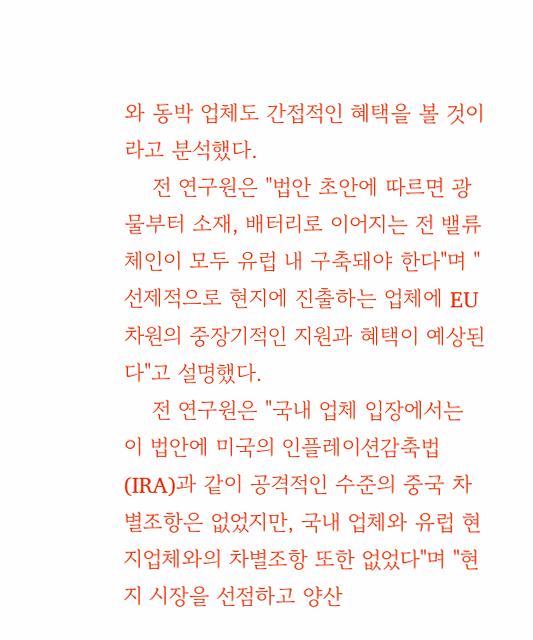와 동박 업체도 간접적인 혜택을 볼 것이라고 분석했다.
    전 연구원은 "법안 초안에 따르면 광물부터 소재, 배터리로 이어지는 전 밸류체인이 모두 유럽 내 구축돼야 한다"며 "선제적으로 현지에 진출하는 업체에 EU 차원의 중장기적인 지원과 혜택이 예상된다"고 설명했다.
    전 연구원은 "국내 업체 입장에서는 이 법안에 미국의 인플레이션감축법(IRA)과 같이 공격적인 수준의 중국 차별조항은 없었지만, 국내 업체와 유럽 현지업체와의 차별조항 또한 없었다"며 "현지 시장을 선점하고 양산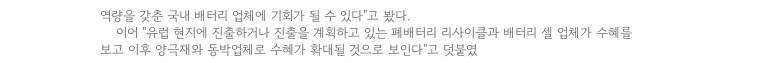역량을 갖춘 국내 배터리 업체에 기회가 될 수 있다"고 봤다.
    이어 "유럽 현지에 진출하거나 진출을 계획하고 있는 폐배터리 리사이클과 배터리 셀 업체가 수혜를 보고 이후 양극재와 동박업체로 수혜가 확대될 것으로 보인다"고 덧붙였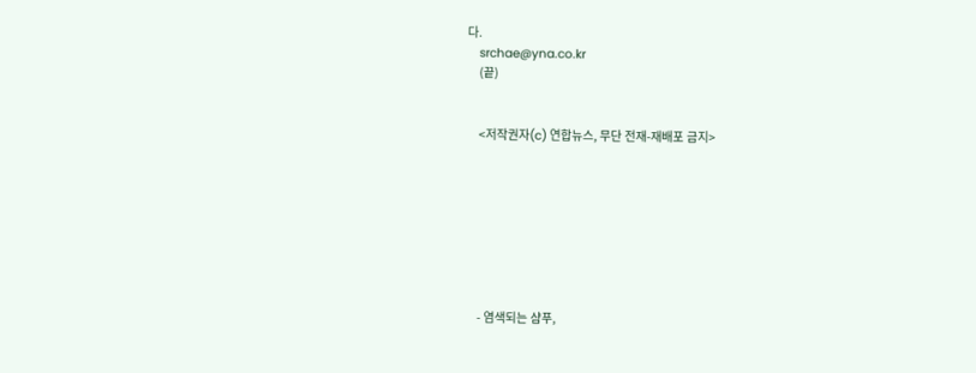다.
    srchae@yna.co.kr
    (끝)


    <저작권자(c) 연합뉴스, 무단 전재-재배포 금지>








    - 염색되는 샴푸,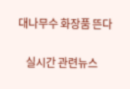대나무수 화장품 뜬다

    실시간 관련뉴스